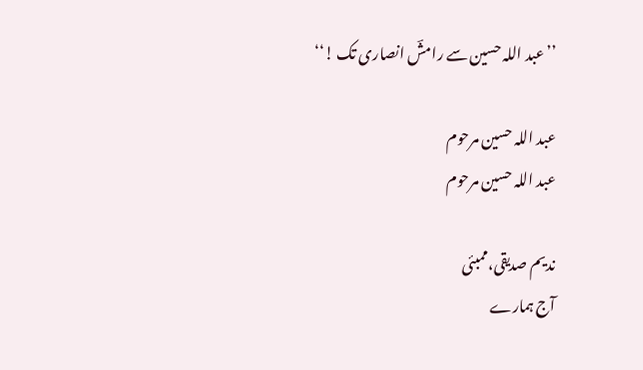’’ عبد اللہ حسین سے رامشؔ انصاری تک !‘‘

عبد اللہ حسین مرحوم
عبد اللہ حسین مرحوم

ندیم صدیقی،ممبئی
آج ہمارے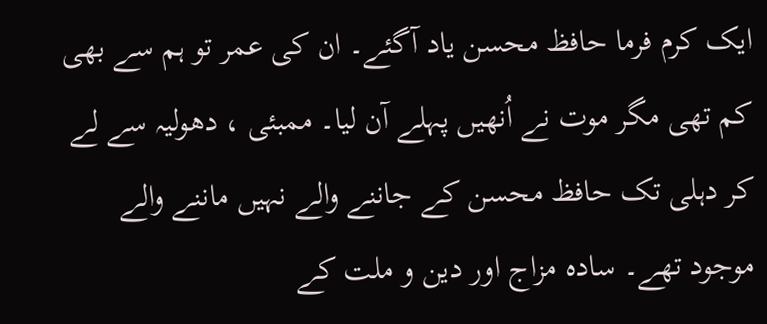ایک کرم فرما حافظ محسن یاد آگئے۔ ان کی عمر تو ہم سے بھی کم تھی مگر موت نے اُنھیں پہلے آن لیا۔ ممبئی ، دھولیہ سے لے کر دہلی تک حافظ محسن کے جاننے والے نہیں ماننے والے موجود تھے۔ سادہ مزاج اور دین و ملت کے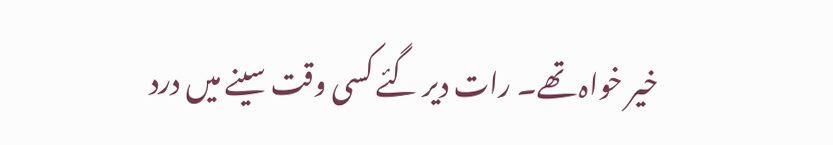خیر خواہ تھے۔ رات دیر گئے کسی وقت سینے میں درد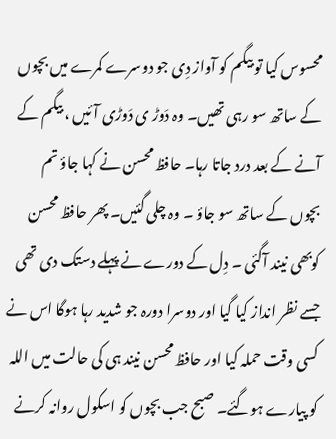محسوس کیا تو بیگم کو آواز دِی جو دوسرے کمرے میں بچوں کے ساتھ سو رہی تھیں۔ وہ دَوڑ ی دَوڑی آئیں ، بیگم کے آنے کے بعد درد جاتا رہا۔ حافظ محسن نے کہا جاؤ تم بچوں کے ساتھ سو جاؤ ۔ وہ چلی گئیں۔ پھر حافظ محسن کوبھی نیند آگئی ۔ دِل کے دورے نے پہلے دستک دی تھی جسے نظر انداز کیا گیا اور دوسرا دورہ جو شدید رہا ہوگا اس نے کسی وقت حملہ کیا اور حافظ محسن نیند ہی کی حالت میں اللہ کو پیارے ہوگئے۔ صبح جب بچوں کو اسکول روانہ کرنے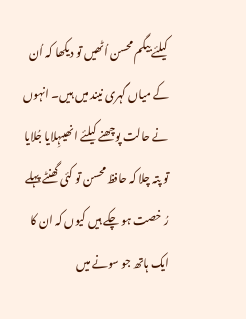کیلئے بیگم محسن اُٹھیں تو دیکھا کہ اُن کے میاں گہری نیند میں ہیں۔ انہوں نے حالت پوچھنے کیلئے انھیںہِلایا جُلایا تو پتہ چلا کہ حافظ محسن تو کئی گھنٹے پہلے رُ خصت ہو چکے ہیں کیوں کہ ان کا ایک ہاتھ جو سونے میں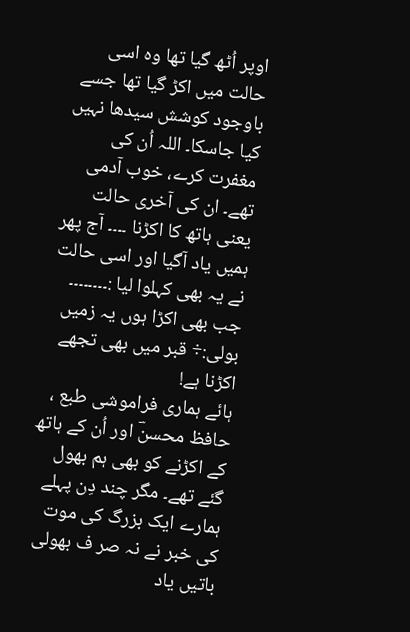اوپر اُٹھ گیا تھا وہ اسی حالت میں اکڑ گیا تھا جسے باوجود کوشش سیدھا نہیں کیا جاسکا۔ اللہ اُن کی مغفرت کرے، خوب آدمی تھے۔ ان کی آخری حالت یعنی ہاتھ کا اکڑنا ۔۔۔۔ آج پھر ہمیں یاد آگیا اور اسی حالت نے یہ بھی کہلوا لیا :۔۔۔۔۔۔۔۔ جب بھی اکڑا ہوں یہ زمیں بولی:÷ قبر میں بھی تجھے اکڑنا ہے!
ہائے ہماری فراموشی طبع ، حافظ محسنؔ اور اُن کے ہاتھ کے اکڑنے کو بھی ہم بھول گئے تھے۔ مگر چند دِن پہلے ہمارے ایک بزرگ کی موت کی خبر نے نہ صر ف بھولی باتیں یاد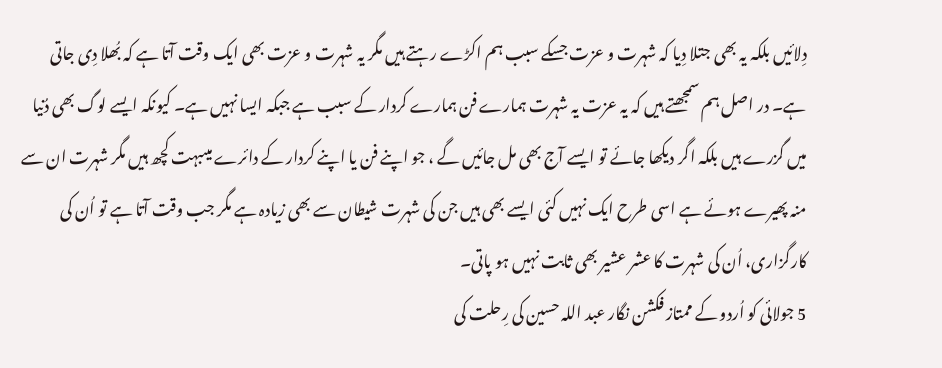دِلائیں بلکہ یہ بھی جتلا دِیا کہ شہرت و عزت جسکے سبب ہم اکڑے رہتے ہیں مگر یہ شہرت و عزت بھی ایک وقت آتا ہے کہ بُھلا دِی جاتی ہے۔ در اصل ہم سمجھتے ہیں کہ یہ عزت یہ شہرت ہمارے فن ہمارے کردار کے سبب ہے جبکہ ایسا نہیں ہے۔ کیونکہ ایسے لوگ بھی دُنیا میں گزرے ہیں بلکہ اگر دیکھا جائے تو ایسے آج بھی مل جائیں گے ، جو اپنے فن یا اپنے کردار کے دائرے میںبہت کچھ ہیں مگر شہرت ان سے منہ پھیرے ہوئے ہے اسی طرح ایک نہیں کئی ایسے بھی ہیں جن کی شہرت شیطان سے بھی زیادہ ہے مگر جب وقت آتا ہے تو اُن کی کارگزاری، اُن کی شہرت کا عشر عشیر بھی ثابت نہیں ہو پاتی۔
5 جولائی کو اُردو کے ممتاز فکشن نگار عبد اللہ حسین کی رِحلت کی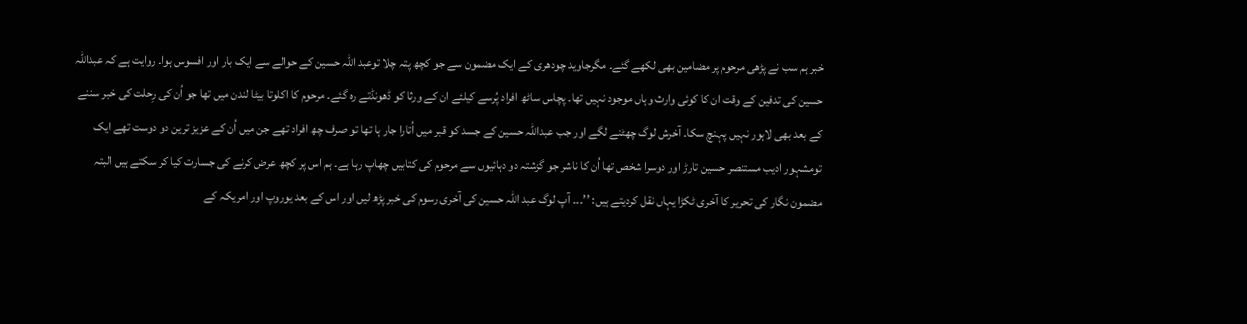خبر ہم سب نے پڑھی مرحوم پر مضامین بھی لکھے گئے۔ مگرجاوید چودھری کے ایک مضمون سے جو کچھ پتہ چلا توعبد اللہ حسین کے حوالے سے ایک بار اور افسوس ہوا۔ روایت ہے کہ عبداللہ حسین کی تدفین کے وقت ان کا کوئی وارث وہاں موجود نہیں تھا۔ پچاس ساٹھ افراد پُرسے کیلئے ان کے ورثا کو ڈھونڈتے رہ گئے۔ مرحوم کا اکلوتا بیٹا لندن میں تھا جو اُن کی رِحلت کی خبر سننے کے بعد بھی لاہور نہیں پہنچ سکا۔ آخرش لوگ چھٹنے لگے اور جب عبداللہ حسین کے جسد کو قبر میں اُتارا جار ہا تھا تو صرف چھ افراد تھے جن میں اُن کے عزیز ترین دو دوست تھے ایک تومشہور ادیب مستنصر حسین تارڑ اور دوسرا شخص تھا اُن کا ناشر جو گزشتہ دو دہائیوں سے مرحوم کی کتابیں چھاپ رہا ہے۔ ہم اس پر کچھ عرض کرنے کی جسارت کیا کر سکتے ہیں البتہ مضمون نگار کی تحریر کا آخری ٹکڑا یہاں نقل کردیتے ہیں: ’’۔۔۔ آپ لوگ عبد اللہ حسین کی آخری رسوم کی خبر پڑھ لیں اور اس کے بعد یوروپ اور امریکہ کے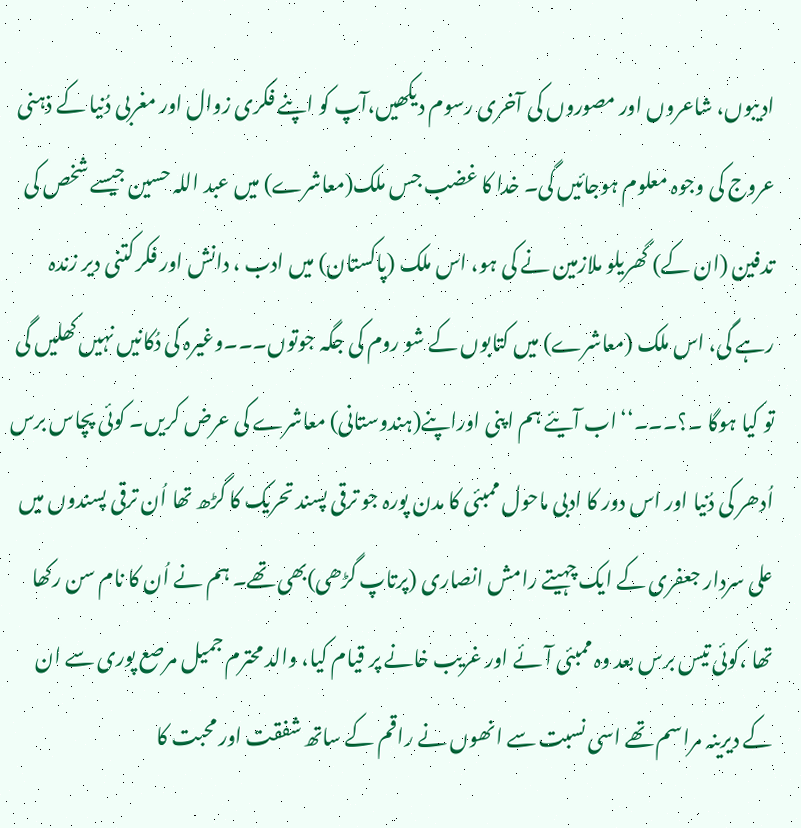ادیبوں، شاعروں اور مصوروں کی آخری رسوم دیکھیں،آپ کو اپنے فکری زوال اور مغربی دُنیا کے ذہنی عروج کی وجوہ معلوم ہوجائیں گی۔ خدا کا غضب جس ملک(معاشرے) میں عبد اللہ حسین جیسے شخص کی تدفین (ان کے) گھریلو ملازمین نے کی ہو، اس ملک (پاکستان) میں ادب ، دانش اور فکر کتنی دیر زندہ رہے گی، اس ملک (معاشرے) میں کتابوں کے شو روم کی جگہ جوتوں۔۔۔وغیرہ کی دُکانیں نہیں کھلیں گی تو کیا ہوگا ۔؟۔۔۔‘‘اب آیئے ہم اپنی اوراپنے(ہندوستانی) معاشرے کی عرض کریں۔ کوئی پچاس برس اُدھر کی دُنیا اور اس دور کا ادبی ماحول ممبئی کا مدن پورہ جو ترقی پسند تحریک کا گڑھ تھا اُن ترقی پسندوں میں علی سردار جعفری کے ایک چہیتے رامش انصاری (پرتاپ گڑھی)بھی تھے۔ ہم نے اُن کا نام سن رکھا تھا ،کوئی تیس برس بعد وہ ممبئی آئے اور غریب خانے پر قیام کیا، والد محترم جمیل مرصع پوری سے ان کے دیرینہ مراسم تھے اسی نسبت سے انھوں نے راقم کے ساتھ شفقت اور محبت کا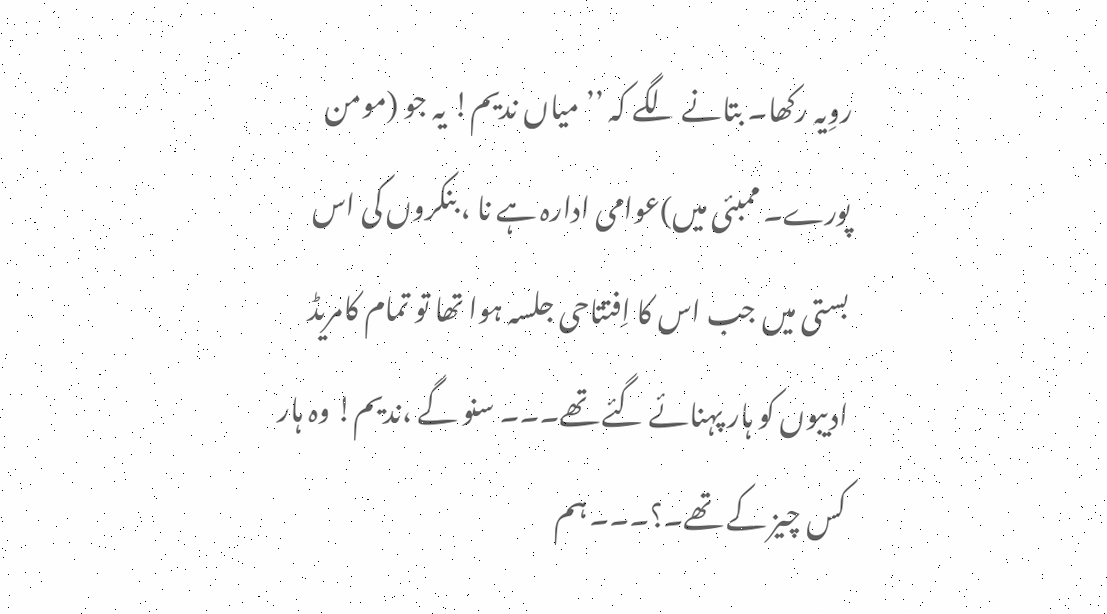روِیہ رکھا۔ بتانے لگے کہ ’’ میاں ندیم! یہ جو (مومن پورے۔ ممبئی میں)عوامی ادارہ ہے نا ، بنکروں کی اس بستی میں جب اس کا اِفتتاحی جلسہ ہوا تھا تو تمام کامریڈ ادیبوں کو ہار پہنائے گئے تھے۔۔۔ سنو گے ،ندیم! وہ ہار کس چیز کے تھے۔؟۔۔۔ ہم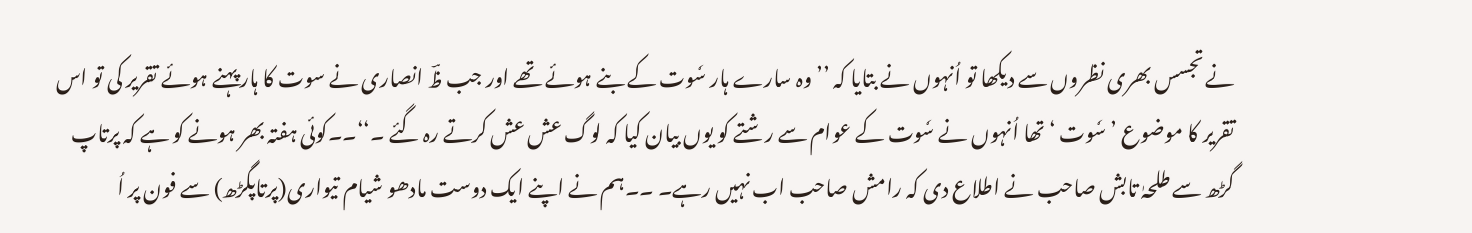نے تجسس بھری نظروں سے دیکھا تو اُنہوں نے بتایا کہ ’’ وہ سارے ہار سٗوت کے بنے ہوئے تھے اور جب ظؔ انصاری نے سوت کا ہار پہنے ہوئے تقریر کی تو اس تقریر کا موضوع ’ سٗوت ‘ تھا اُنہوں نے سٗوت کے عوام سے رشتے کو یوں بیان کیا کہ لوگ عش عش کرتے رہ گئے ۔‘‘۔۔کوئی ہفتہ بھر ہونے کو ہے کہ پرتاپ گڑھ سے طلحہٰ تابش صاحب نے اطلاع دی کہ رامش صاحب اب نہیں رہے۔ ۔۔ہم نے اپنے ایک دوست مادھو شیام تیواری(پرتاپگڑھ) سے فون پر اُ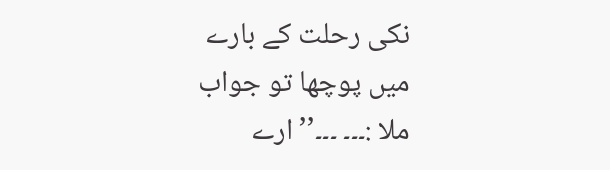نکی رحلت کے بارے میں پوچھا تو جواب ملا :۔۔۔ ۔۔۔’’ارے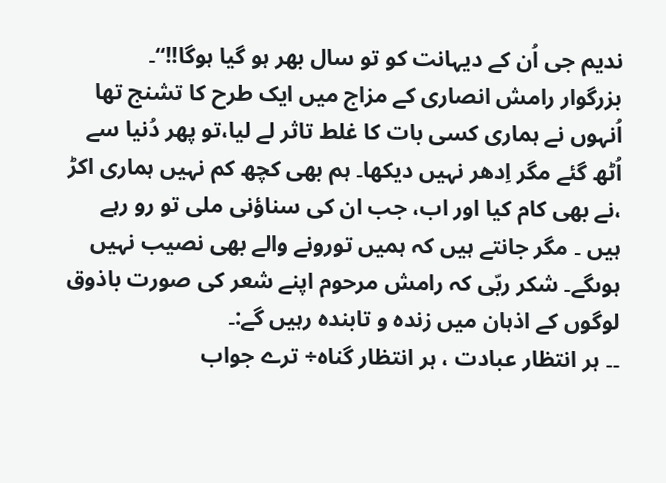ندیم جی اُن کے دیہانت کو تو سال بھر ہو گیا ہوگا!!‘‘۔
بزرگوار رامش انصاری کے مزاج میں ایک طرح کا تشنج تھا اُنہوں نے ہماری کسی بات کا غلط تاثر لے لیا،تو پھر دُنیا سے اُٹھ گئے مگر اِدھر نہیں دیکھا۔ ہم بھی کچھ کم نہیں ہماری اکڑ ،نے بھی کام کیا اور اب، جب ان کی سناؤنی ملی تو رو رہے ہیں ۔ مگر جانتے ہیں کہ ہمیں تورونے والے بھی نصیب نہیں ہوںگے۔ شکر ربّی کہ رامش مرحوم اپنے شعر کی صورت باذوق لوگوں کے اذہان میں زندہ و تابندہ رہیں گے:۔
۔۔ ہر انتظار عبادت ، ہر انتظار گناہ÷ ترے جواب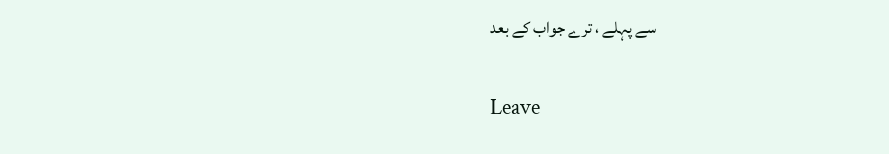سے پہلے ، ترے جواب کے بعد

Leave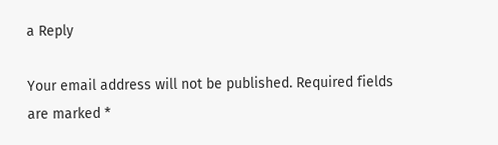a Reply

Your email address will not be published. Required fields are marked *